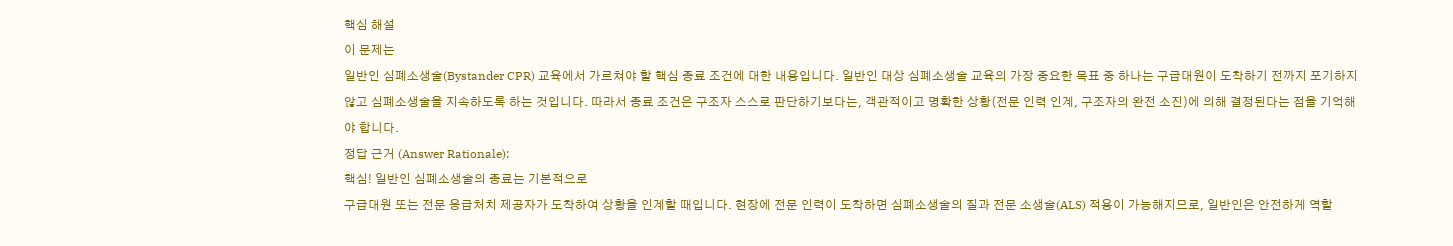핵심 해설
이 문제는
일반인 심폐소생술(Bystander CPR) 교육에서 가르쳐야 할 핵심 종료 조건에 대한 내용입니다. 일반인 대상 심폐소생술 교육의 가장 중요한 목표 중 하나는 구급대원이 도착하기 전까지 포기하지 않고 심폐소생술을 지속하도록 하는 것입니다. 따라서 종료 조건은 구조자 스스로 판단하기보다는, 객관적이고 명확한 상황(전문 인력 인계, 구조자의 완전 소진)에 의해 결정된다는 점을 기억해야 합니다.
정답 근거 (Answer Rationale):
핵심! 일반인 심폐소생술의 종료는 기본적으로
구급대원 또는 전문 응급처치 제공자가 도착하여 상황을 인계할 때입니다. 현장에 전문 인력이 도착하면 심폐소생술의 질과 전문 소생술(ALS) 적용이 가능해지므로, 일반인은 안전하게 역할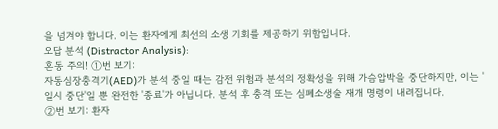을 넘겨야 합니다. 이는 환자에게 최선의 소생 기회를 제공하기 위함입니다.
오답 분석 (Distractor Analysis):
혼동 주의! ①번 보기:
자동심장충격기(AED)가 분석 중일 때는 감전 위험과 분석의 정확성을 위해 가슴압박을 중단하지만, 이는 '일시 중단'일 뿐 완전한 '종료'가 아닙니다. 분석 후 충격 또는 심폐소생술 재개 명령이 내려집니다.
②번 보기: 환자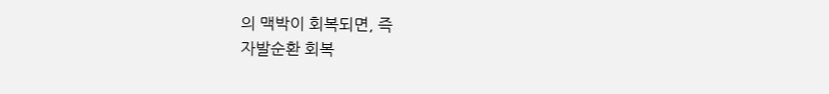의 맥박이 회복되면, 즉
자발순환 회복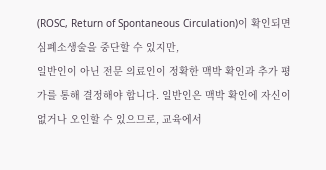(ROSC, Return of Spontaneous Circulation)이 확인되면 심폐소생술을 중단할 수 있지만,
일반인이 아닌 전문 의료인이 정확한 맥박 확인과 추가 평가를 통해 결정해야 합니다. 일반인은 맥박 확인에 자신이 없거나 오인할 수 있으므로, 교육에서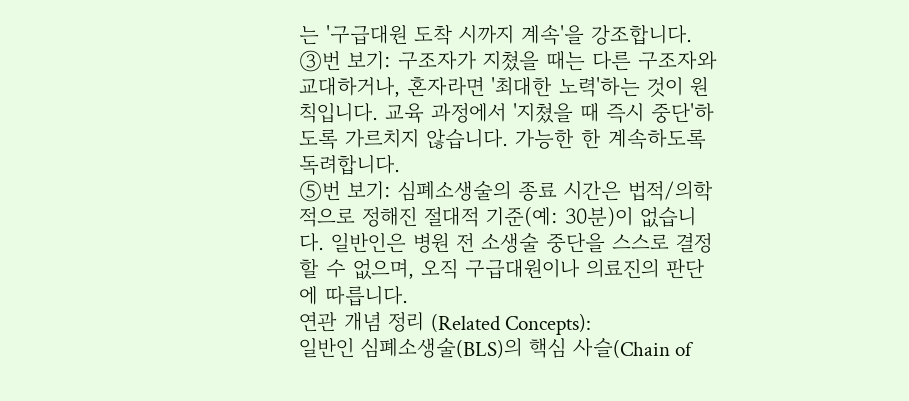는 '구급대원 도착 시까지 계속'을 강조합니다.
③번 보기: 구조자가 지쳤을 때는 다른 구조자와 교대하거나, 혼자라면 '최대한 노력'하는 것이 원칙입니다. 교육 과정에서 '지쳤을 때 즉시 중단'하도록 가르치지 않습니다. 가능한 한 계속하도록 독려합니다.
⑤번 보기: 심폐소생술의 종료 시간은 법적/의학적으로 정해진 절대적 기준(예: 30분)이 없습니다. 일반인은 병원 전 소생술 중단을 스스로 결정할 수 없으며, 오직 구급대원이나 의료진의 판단에 따릅니다.
연관 개념 정리 (Related Concepts):
일반인 심폐소생술(BLS)의 핵심 사슬(Chain of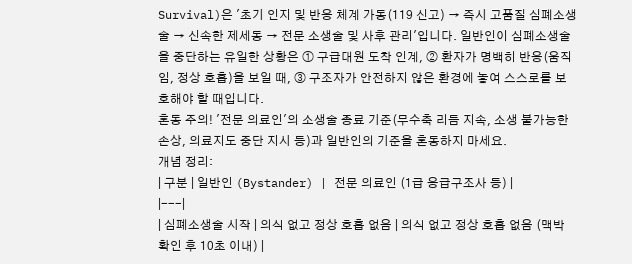Survival)은 '초기 인지 및 반응 체계 가동(119 신고) → 즉시 고품질 심폐소생술 → 신속한 제세동 → 전문 소생술 및 사후 관리'입니다. 일반인이 심폐소생술을 중단하는 유일한 상황은 ① 구급대원 도착 인계, ② 환자가 명백히 반응(움직임, 정상 호흡)을 보일 때, ③ 구조자가 안전하지 않은 환경에 놓여 스스로를 보호해야 할 때입니다.
혼동 주의! '전문 의료인'의 소생술 종료 기준(무수축 리듬 지속, 소생 불가능한 손상, 의료지도 중단 지시 등)과 일반인의 기준을 혼동하지 마세요.
개념 정리:
| 구분 | 일반인 (Bystander) | 전문 의료인 (1급 응급구조사 등) |
|---|
| 심폐소생술 시작 | 의식 없고 정상 호흡 없음 | 의식 없고 정상 호흡 없음 (맥박 확인 후 10초 이내) |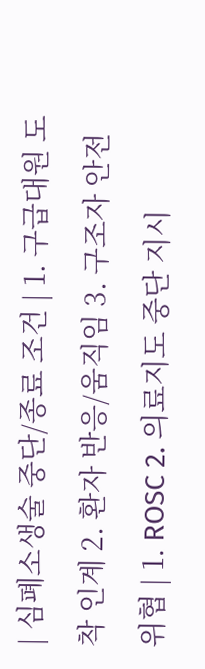| 심폐소생술 중단/종료 조건 | 1. 구급대원 도착 인계 2. 환자 반응/움직임 3. 구조자 안전 위협 | 1. ROSC 2. 의료지도 중단 지시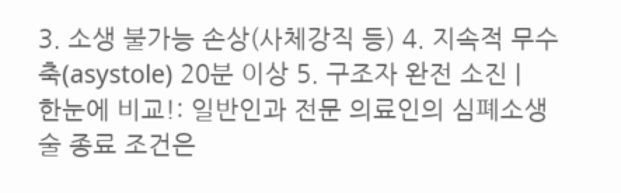3. 소생 불가능 손상(사체강직 등) 4. 지속적 무수축(asystole) 20분 이상 5. 구조자 완전 소진 |
한눈에 비교!: 일반인과 전문 의료인의 심폐소생술 종료 조건은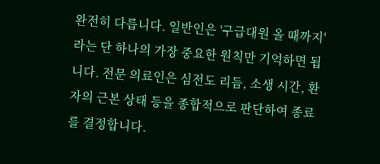완전히 다릅니다. 일반인은 '구급대원 올 때까지'라는 단 하나의 가장 중요한 원칙만 기억하면 됩니다. 전문 의료인은 심전도 리듬, 소생 시간, 환자의 근본 상태 등을 종합적으로 판단하여 종료를 결정합니다.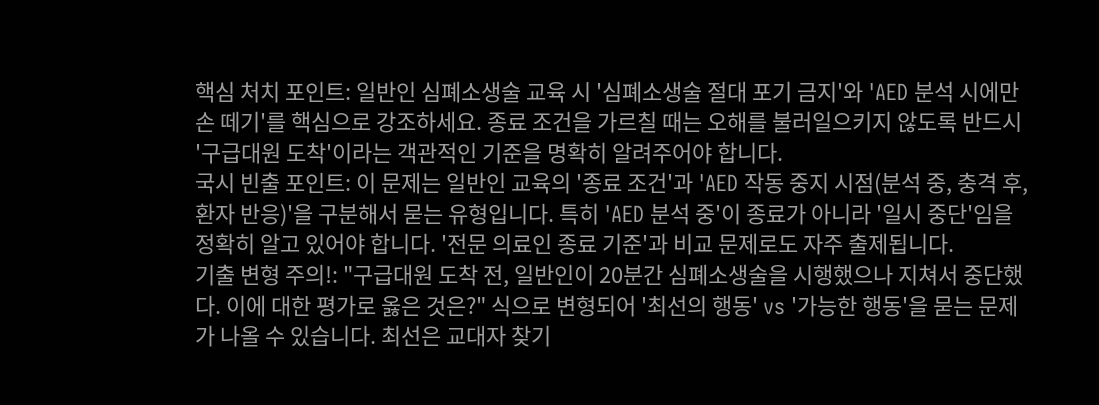핵심 처치 포인트: 일반인 심폐소생술 교육 시 '심폐소생술 절대 포기 금지'와 'AED 분석 시에만 손 떼기'를 핵심으로 강조하세요. 종료 조건을 가르칠 때는 오해를 불러일으키지 않도록 반드시 '구급대원 도착'이라는 객관적인 기준을 명확히 알려주어야 합니다.
국시 빈출 포인트: 이 문제는 일반인 교육의 '종료 조건'과 'AED 작동 중지 시점(분석 중, 충격 후, 환자 반응)'을 구분해서 묻는 유형입니다. 특히 'AED 분석 중'이 종료가 아니라 '일시 중단'임을 정확히 알고 있어야 합니다. '전문 의료인 종료 기준'과 비교 문제로도 자주 출제됩니다.
기출 변형 주의!: "구급대원 도착 전, 일반인이 20분간 심폐소생술을 시행했으나 지쳐서 중단했다. 이에 대한 평가로 옳은 것은?" 식으로 변형되어 '최선의 행동' vs '가능한 행동'을 묻는 문제가 나올 수 있습니다. 최선은 교대자 찾기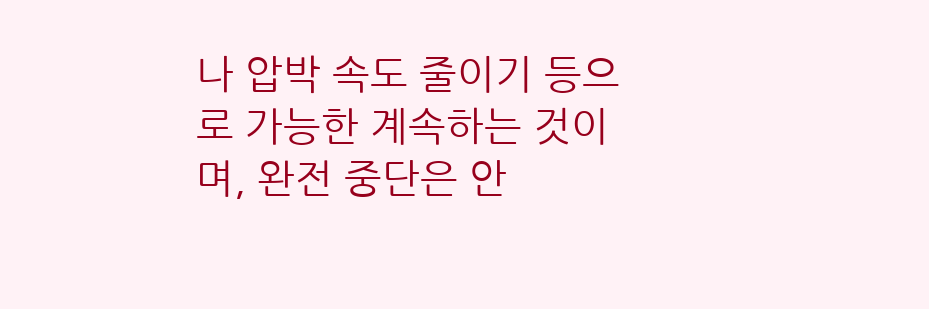나 압박 속도 줄이기 등으로 가능한 계속하는 것이며, 완전 중단은 안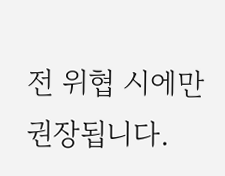전 위협 시에만 권장됩니다.